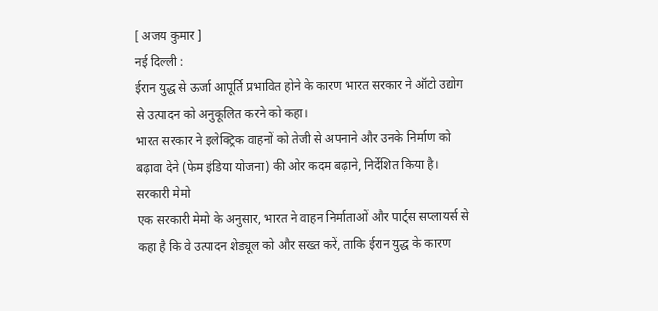[ अजय कुमार ]
नई दिल्ली :
ईरान युद्ध से ऊर्जा आपूर्ति प्रभावित होने के कारण भारत सरकार ने ऑटो उद्योग से उत्पादन को अनुकूलित करने को कहा।
भारत सरकार ने इलेक्ट्रिक वाहनों को तेजी से अपनाने और उनके निर्माण को बढ़ावा देने (फेम इंडिया योजना) की ओर कदम बढ़ाने, निर्देशित किया है।
सरकारी मेमो
एक सरकारी मेमो के अनुसार, भारत ने वाहन निर्माताओं और पार्ट्स सप्लायर्स से कहा है कि वे उत्पादन शेड्यूल को और सख्त करें, ताकि ईरान युद्ध के कारण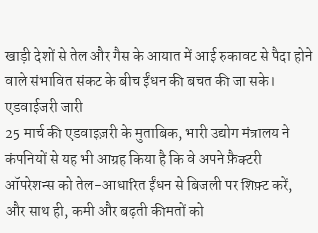खाड़ी देशों से तेल और गैस के आयात में आई रुकावट से पैदा होने वाले संभावित संकट के बीच ईंधन की बचत की जा सके।
एडवाईजरी जारी
25 मार्च की एडवाइज़री के मुताबिक, भारी उद्योग मंत्रालय ने कंपनियों से यह भी आग्रह किया है कि वे अपने फ़ैक्टरी ऑपरेशन्स को तेल-आधारित ईंधन से बिजली पर शिफ़्ट करें, और साथ ही, कमी और बढ़ती कीमतों को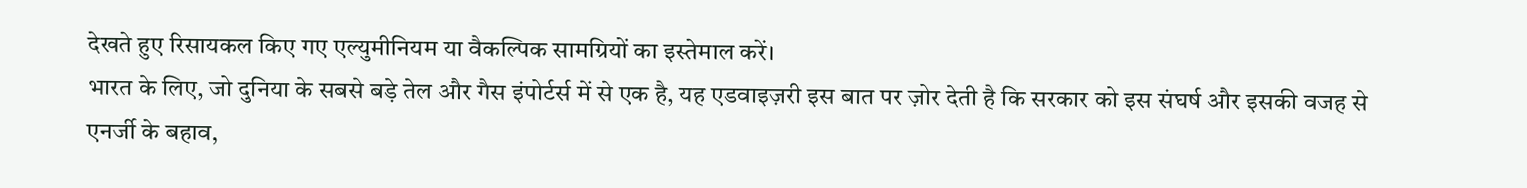देखते हुए रिसायकल किए गए एल्युमीनियम या वैकल्पिक सामग्रियों का इस्तेमाल करें।
भारत के लिए, जो दुनिया के सबसे बड़े तेल और गैस इंपोर्टर्स में से एक है, यह एडवाइज़री इस बात पर ज़ोर देती है कि सरकार को इस संघर्ष और इसकी वजह से एनर्जी के बहाव,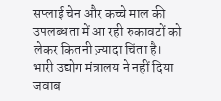सप्लाई चेन और कच्चे माल की उपलब्धता में आ रही रुकावटों को लेकर कितनी ज़्यादा चिंता है।
भारी उद्योग मंत्रालय ने नहीं दिया जवाब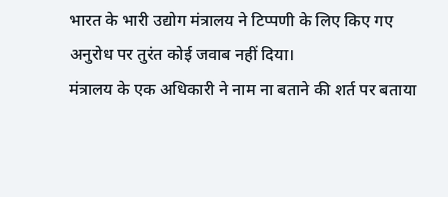भारत के भारी उद्योग मंत्रालय ने टिप्पणी के लिए किए गए अनुरोध पर तुरंत कोई जवाब नहीं दिया।
मंत्रालय के एक अधिकारी ने नाम ना बताने की शर्त पर बताया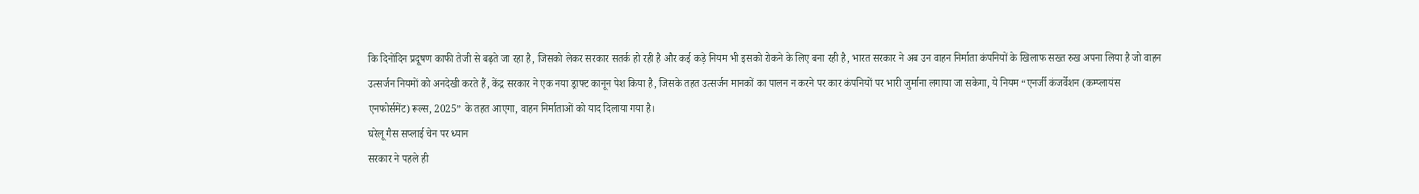कि दिनोंदिन प्रदूषण काफी तेजी से बढ़ते जा रहा है, जिसको लेकर सरकार सतर्क हो रही है और कई कड़े नियम भी इसको रोकने के लिए बना रही है, भारत सरकार ने अब उन वाहन निर्माता कंपनियों के खिलाफ सख्त रुख अपना लिया है जो वाहन उत्सर्जन नियमों को अनदेखी करते हैं, केंद्र सरकार ने एक नया ड्राफ्ट कानून पेश किया है, जिसके तहत उत्सर्जन मानकों का पालन न करने पर कार कंपनियों पर भारी जुर्माना लगाया जा सकेगा, ये नियम “एनर्जी कंजर्वेशन (कम्प्लायंस एनफोर्समेंट) रूल्स, 2025” के तहत आएगा, वाहन निर्माताओं को याद दिलाया गया है।
घरेलू गैस सप्लाई चेन पर ध्यान
सरकार ने पहले ही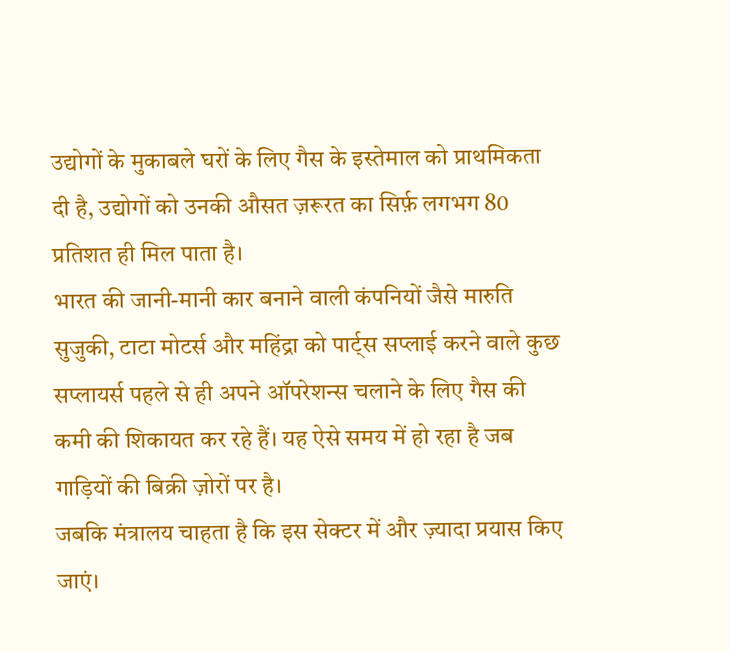उद्योगों के मुकाबले घरों के लिए गैस के इस्तेमाल को प्राथमिकता दी है, उद्योगों को उनकी औसत ज़रूरत का सिर्फ़ लगभग 80 प्रतिशत ही मिल पाता है।
भारत की जानी-मानी कार बनाने वाली कंपनियों जैसे मारुति सुजुकी, टाटा मोटर्स और महिंद्रा को पार्ट्स सप्लाई करने वाले कुछ सप्लायर्स पहले से ही अपने ऑपरेशन्स चलाने के लिए गैस की कमी की शिकायत कर रहे हैं। यह ऐसे समय में हो रहा है जब गाड़ियों की बिक्री ज़ोरों पर है।
जबकि मंत्रालय चाहता है कि इस सेक्टर में और ज़्यादा प्रयास किए जाएं।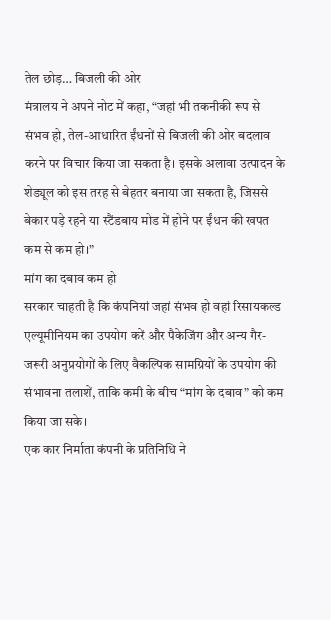तेल छोड़… बिजली की ओर
मंत्रालय ने अपने नोट में कहा, “जहां भी तकनीकी रूप से संभव हो, तेल-आधारित ईंधनों से बिजली की ओर बदलाव करने पर विचार किया जा सकता है। इसके अलावा उत्पादन के शेड्यूल को इस तरह से बेहतर बनाया जा सकता है, जिससे बेकार पड़े रहने या स्टैंडबाय मोड में होने पर ईंधन की खपत कम से कम हो।”
मांग का दबाव कम हो
सरकार चाहती है कि कंपनियां जहां संभव हो वहां रिसायकल्ड एल्यूमीनियम का उपयोग करें और पैकेजिंग और अन्य गैर-जरूरी अनुप्रयोगों के लिए वैकल्पिक सामग्रियों के उपयोग की संभावना तलाशें, ताकि कमी के बीच “मांग के दबाव” को कम किया जा सके।
एक कार निर्माता कंपनी के प्रतिनिधि ने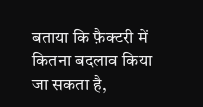बताया कि फ़ैक्टरी में कितना बदलाव किया जा सकता है,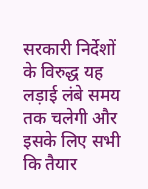सरकारी निर्देशों के विरुद्ध यह लड़ाई लंबे समय तक चलेगी और इसके लिए सभी कि तैयार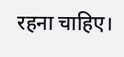रहना चाहिए।